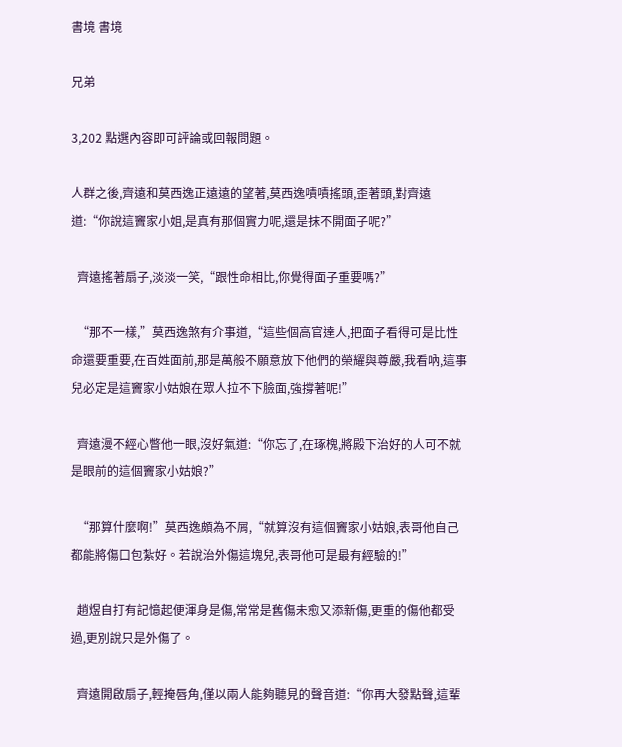書境 書境

兄弟

3,202 點選內容即可評論或回報問題。

人群之後,齊遠和莫西逸正遠遠的望著,莫西逸嘖嘖搖頭,歪著頭,對齊遠道:“你說這竇家小姐,是真有那個實力呢,還是抹不開面子呢?”

  齊遠搖著扇子,淡淡一笑,“跟性命相比,你覺得面子重要嗎?”

  “那不一樣,”莫西逸煞有介事道,“這些個高官達人,把面子看得可是比性命還要重要,在百姓面前,那是萬般不願意放下他們的榮耀與尊嚴,我看吶,這事兒必定是這竇家小姑娘在眾人拉不下臉面,強撐著呢!”

  齊遠漫不經心瞥他一眼,沒好氣道:“你忘了,在琢槐,將殿下治好的人可不就是眼前的這個竇家小姑娘?”

  “那算什麼啊!”莫西逸頗為不屑,“就算沒有這個竇家小姑娘,表哥他自己都能將傷口包紮好。若說治外傷這塊兒,表哥他可是最有經驗的!”

  趙煜自打有記憶起便渾身是傷,常常是舊傷未愈又添新傷,更重的傷他都受過,更別說只是外傷了。

  齊遠開啟扇子,輕掩唇角,僅以兩人能夠聽見的聲音道:“你再大發點聲,這輩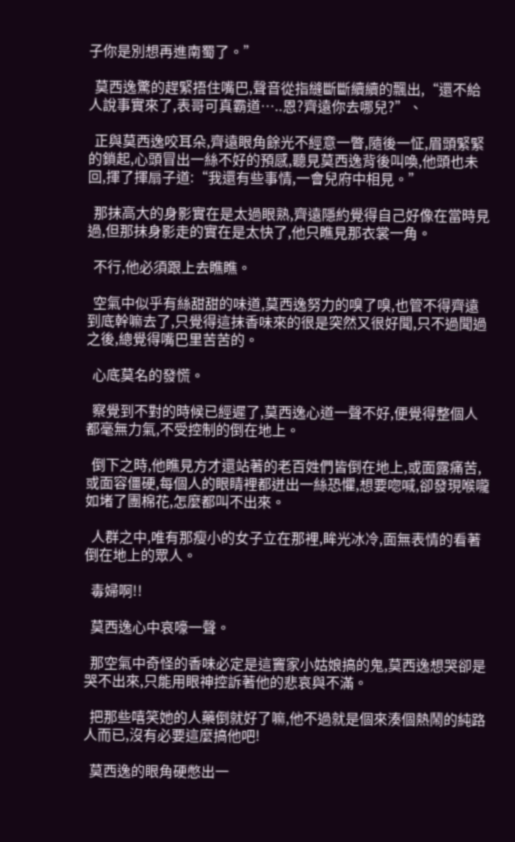子你是別想再進南蜀了。”

  莫西逸驚的趕緊捂住嘴巴,聲音從指縫斷斷續續的飄出,“還不給人說事實來了,表哥可真霸道…..恩?齊遠你去哪兒?”、

  正與莫西逸咬耳朵,齊遠眼角餘光不經意一瞥,隨後一怔,眉頭緊緊的鎖起,心頭冒出一絲不好的預感,聽見莫西逸背後叫喚,他頭也未回,揮了揮扇子道:“我還有些事情,一會兒府中相見。”

  那抹高大的身影實在是太過眼熟,齊遠隱約覺得自己好像在當時見過,但那抹身影走的實在是太快了,他只瞧見那衣裳一角。

  不行,他必須跟上去瞧瞧。

  空氣中似乎有絲甜甜的味道,莫西逸努力的嗅了嗅,也管不得齊遠到底幹嘛去了,只覺得這抹香味來的很是突然又很好聞,只不過聞過之後,總覺得嘴巴里苦苦的。

  心底莫名的發慌。

  察覺到不對的時候已經遲了,莫西逸心道一聲不好,便覺得整個人都毫無力氣,不受控制的倒在地上。

  倒下之時,他瞧見方才還站著的老百姓們皆倒在地上,或面露痛苦,或面容僵硬,每個人的眼睛裡都迸出一絲恐懼,想要唿喊,卻發現喉嚨如堵了團棉花,怎麼都叫不出來。

  人群之中,唯有那瘦小的女子立在那裡,眸光冰冷,面無表情的看著倒在地上的眾人。

  毒婦啊!!

  莫西逸心中哀嚎一聲。

  那空氣中奇怪的香味必定是這竇家小姑娘搞的鬼,莫西逸想哭卻是哭不出來,只能用眼神控訴著他的悲哀與不滿。

  把那些嘻笑她的人藥倒就好了嘛,他不過就是個來湊個熱鬧的純路人而已,沒有必要這麼搞他吧!

  莫西逸的眼角硬憋出一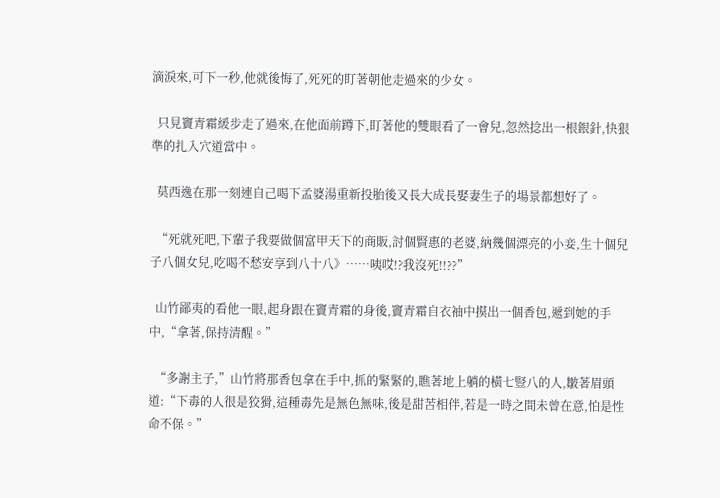滴淚來,可下一秒,他就後悔了,死死的盯著朝他走過來的少女。

  只見竇青霜緩步走了過來,在他面前蹲下,盯著他的雙眼看了一會兒,忽然捻出一根銀針,快狠準的扎入穴道當中。

  莫西逸在那一刻連自己喝下孟婆湯重新投胎後又長大成長娶妻生子的場景都想好了。

  “死就死吧,下輩子我要做個富甲天下的商販,討個賢惠的老婆,納幾個漂亮的小妾,生十個兒子八個女兒,吃喝不愁安享到八十八》……咦哎!?我沒死!!??”

  山竹鄙夷的看他一眼,起身跟在竇青霜的身後,竇青霜自衣袖中摸出一個香包,遞到她的手中,“拿著,保持清醒。”

  “多謝主子,”山竹將那香包拿在手中,抓的緊緊的,瞧著地上躺的橫七豎八的人,皺著眉頭道:“下毒的人很是狡猾,這種毒先是無色無味,後是甜苦相伴,若是一時之間未曾在意,怕是性命不保。”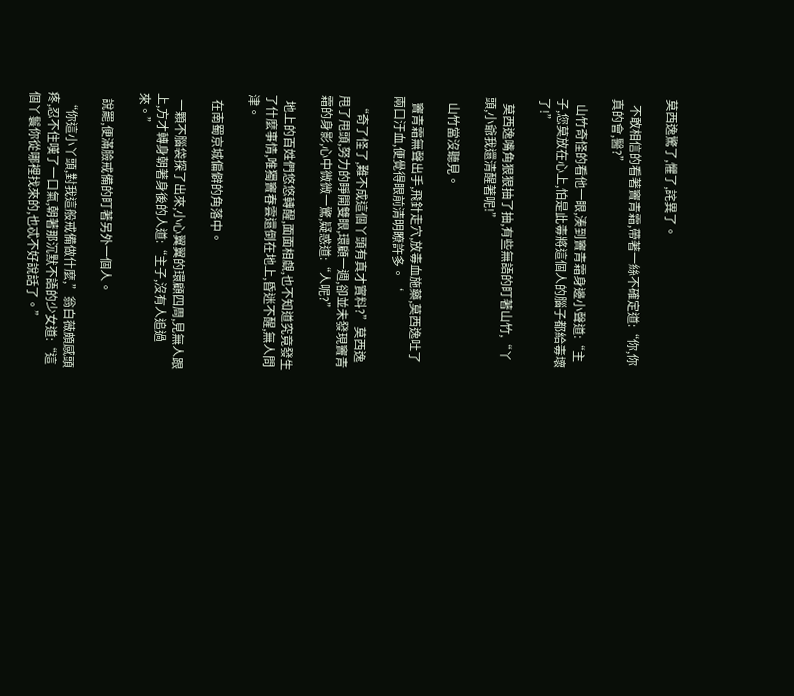莫西逸驚了,懼了,詫異了。

  不敢相信的看著竇青霜,帶著一絲不確定道:“你,你真的會,醫?”

  山竹奇怪的看他一眼,湊到竇青霜身邊小聲道:“主子,您莫放在心上,怕是此毒將這個人的腦子都給毒壞了!”

  莫西逸嘴角狠狠抽了抽,有些無語的盯著山竹,“丫頭,小爺我還清醒著呢!”

  山竹當沒聽見。

  竇青霜無聲出手,飛針走穴,放毒血施藥,莫西逸吐了兩口汙血,便覺得眼前清明瞭許多。‘

  “奇了怪了,難不成這個丫頭有真才實料?”莫西逸甩了甩頭,努力的睜開雙眼,環顧一週,卻並未發現竇青霜的身影,心中微微一驚,疑惑道:“人呢?”

  地上的百姓們悠悠轉醒,面面相覷,也不知道究竟發生了什麼事情,唯獨竇春雲還倒在地上,昏迷不醒,無人問津。

  在南蜀京城偏僻的角落中。

  一顆不腦袋探了出來,小心翼翼的環顧四周,見無人跟上,方才轉身朝著身後的人道:“主子,沒有人追過來。”

  說罷,便滿臉戒備的盯著另外一個人。

  “你這小丫頭,對我這般戒備做什麼,”翁白薇頗感頭疼,忍不住嘆了一口氣,朝著那沉默不語的少女道:“這個丫鬟你從哪裡找來的,也忒不好說話了。”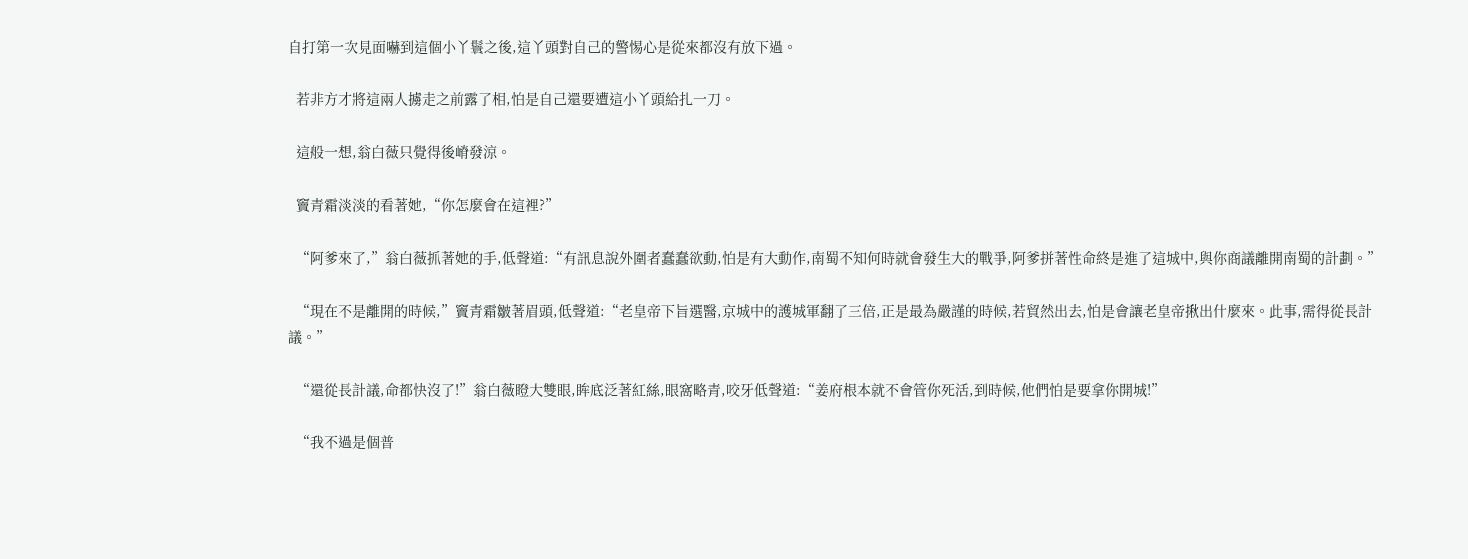自打第一次見面嚇到這個小丫鬟之後,這丫頭對自己的警惕心是從來都沒有放下過。

  若非方才將這兩人擄走之前露了相,怕是自己還要遭這小丫頭給扎一刀。

  這般一想,翁白薇只覺得後嵴發涼。

  竇青霜淡淡的看著她,“你怎麼會在這裡?”

  “阿爹來了,”翁白薇抓著她的手,低聲道:“有訊息說外圍者蠢蠢欲動,怕是有大動作,南蜀不知何時就會發生大的戰爭,阿爹拼著性命終是進了這城中,與你商議離開南蜀的計劃。”

  “現在不是離開的時候,”竇青霜皺著眉頭,低聲道:“老皇帝下旨選醫,京城中的護城軍翻了三倍,正是最為嚴謹的時候,若貿然出去,怕是會讓老皇帝揪出什麼來。此事,需得從長計議。”

  “還從長計議,命都快沒了!”翁白薇瞪大雙眼,眸底泛著紅絲,眼窩略青,咬牙低聲道:“姜府根本就不會管你死活,到時候,他們怕是要拿你開城!”

  “我不過是個普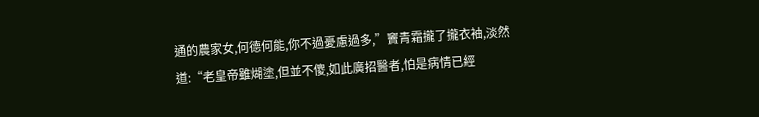通的農家女,何德何能,你不過憂慮過多,”竇青霜攏了攏衣袖,淡然道:“老皇帝雖煳塗,但並不傻,如此廣招醫者,怕是病情已經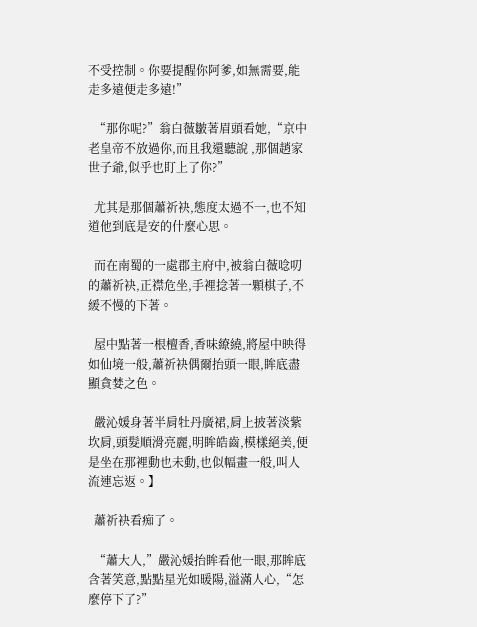不受控制。你要提醒你阿爹,如無需要,能走多遠便走多遠!”

  “那你呢?”翁白薇皺著眉頭看她,“京中老皇帝不放過你,而且我還聽說 ,那個趙家世子爺,似乎也盯上了你?”

  尤其是那個蕭祈袂,態度太過不一,也不知道他到底是安的什麼心思。

  而在南蜀的一處郡主府中,被翁白薇唸叨的蕭祈袂,正襟危坐,手裡捻著一顆棋子,不緩不慢的下著。

  屋中點著一根檀香,香味繚繞,將屋中映得如仙境一般,蕭祈袂偶爾抬頭一眼,眸底盡顯貪婪之色。

  嚴沁媛身著半肩牡丹廣裙,肩上披著淡紫坎肩,頭髮順滑亮麗,明眸皓齒,模樣絕美,便是坐在那裡動也未動,也似幅畫一般,叫人流連忘返。】

  蕭祈袂看痴了。

  “蕭大人,”嚴沁媛抬眸看他一眼,那眸底含著笑意,點點星光如暖陽,溢滿人心,“怎麼停下了?”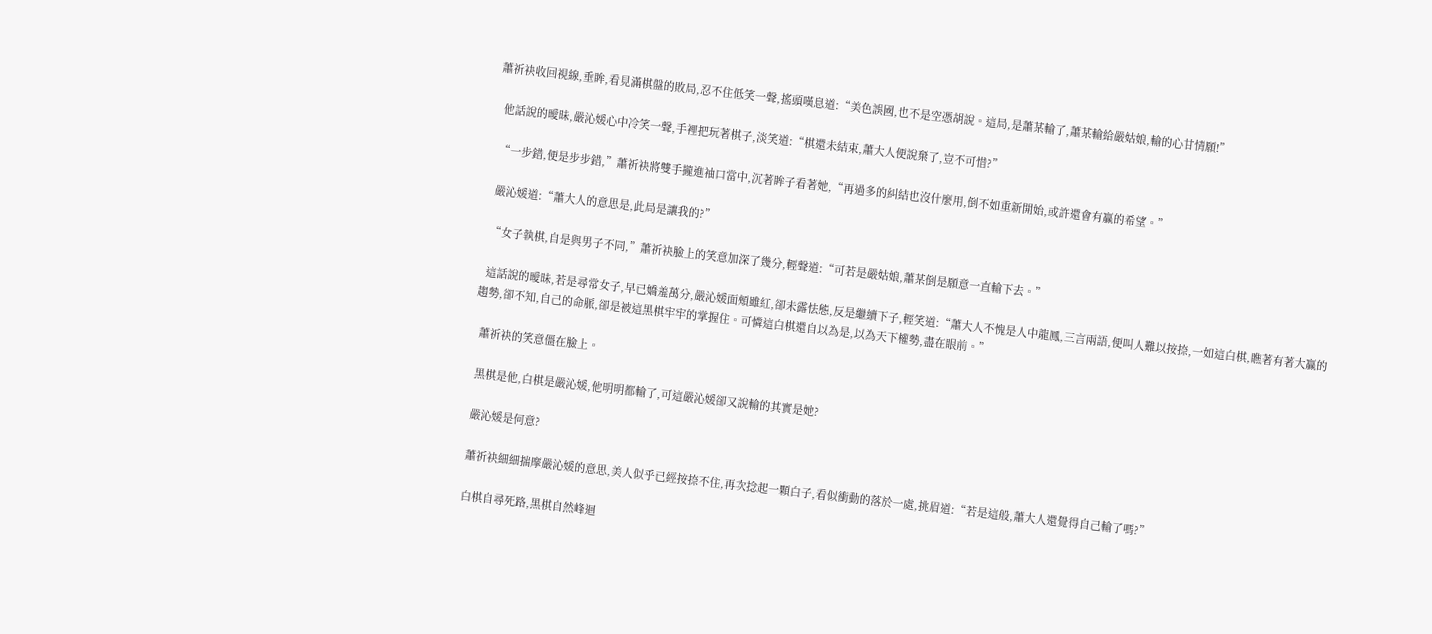蕭祈袂收回視線,垂眸,看見滿棋盤的敗局,忍不住低笑一聲,搖頭嘆息道:“美色誤國,也不是空憑胡說。這局,是蕭某輸了,蕭某輸給嚴姑娘,輸的心甘情願!”

  他話說的曖昧,嚴沁媛心中冷笑一聲,手裡把玩著棋子,淡笑道:“棋還未結束,蕭大人便說棄了,豈不可惜?”

  “一步錯,便是步步錯,”蕭祈袂將雙手攏進袖口當中,沉著眸子看著她,“再過多的糾結也沒什麼用,倒不如重新開始,或許還會有贏的希望。”

  嚴沁媛道:“蕭大人的意思是,此局是讓我的?”

  “女子執棋,自是與男子不同,”蕭祈袂臉上的笑意加深了幾分,輕聲道:“可若是嚴姑娘,蕭某倒是願意一直輸下去。”

  這話說的曖昧,若是尋常女子,早已嬌羞萬分,嚴沁媛面頰雖紅,卻未露怯態,反是繼續下子,輕笑道:“蕭大人不愧是人中龍鳳,三言兩語,便叫人難以按捺,一如這白棋,瞧著有著大贏的趨勢,卻不知,自己的命脈,卻是被這黑棋牢牢的掌握住。可憐這白棋還自以為是,以為天下權勢,盡在眼前。”

  蕭祈袂的笑意僵在臉上。

  黑棋是他,白棋是嚴沁媛,他明明都輸了,可這嚴沁媛卻又說輸的其實是她?

  嚴沁媛是何意?

  蕭祈袂細細揣摩嚴沁媛的意思,美人似乎已經按捺不住,再次捻起一顆白子,看似衝動的落於一處,挑眉道:“若是這般,蕭大人還覺得自己輸了嗎?”

  白棋自尋死路,黑棋自然峰迴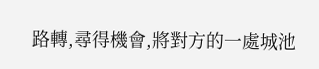路轉,尋得機會,將對方的一處城池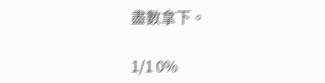盡數拿下。

1/1 0%